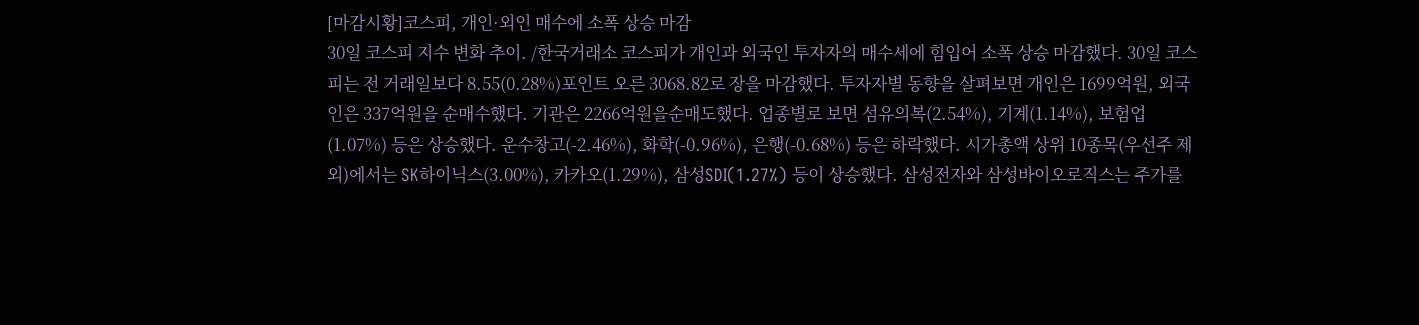[마감시황]코스피, 개인·외인 매수에 소폭 상승 마감
30일 코스피 지수 변화 추이. /한국거래소 코스피가 개인과 외국인 투자자의 매수세에 힘입어 소폭 상승 마감했다. 30일 코스피는 전 거래일보다 8.55(0.28%)포인트 오른 3068.82로 장을 마감했다. 투자자별 동향을 살펴보면 개인은 1699억원, 외국인은 337억원을 순매수했다. 기관은 2266억원을순매도했다. 업종별로 보면 섬유의복(2.54%), 기계(1.14%), 보험업(1.07%) 등은 상승했다. 운수창고(-2.46%), 화학(-0.96%), 은행(-0.68%) 등은 하락했다. 시가총액 상위 10종목(우선주 제외)에서는 SK하이닉스(3.00%), 카카오(1.29%), 삼성SDI(1.27%) 등이 상승했다. 삼성전자와 삼성바이오로직스는 주가를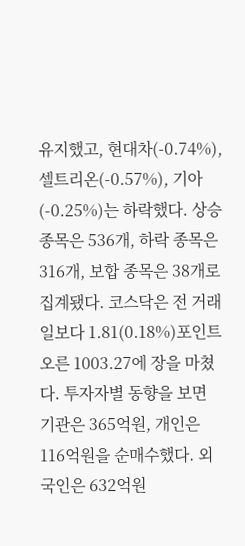유지했고, 현대차(-0.74%), 셀트리온(-0.57%), 기아(-0.25%)는 하락했다. 상승 종목은 536개, 하락 종목은 316개, 보합 종목은 38개로 집계됐다. 코스닥은 전 거래일보다 1.81(0.18%)포인트 오른 1003.27에 장을 마쳤다. 투자자별 동향을 보면 기관은 365억원, 개인은 116억원을 순매수했다. 외국인은 632억원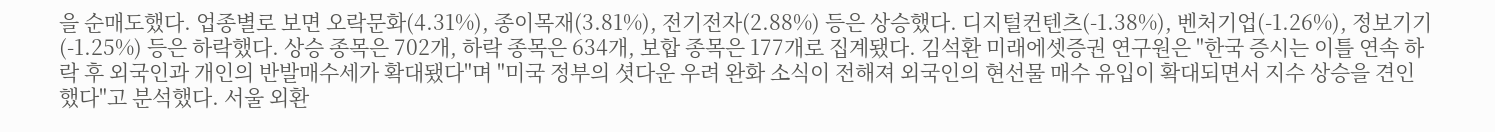을 순매도했다. 업종별로 보면 오락문화(4.31%), 종이목재(3.81%), 전기전자(2.88%) 등은 상승했다. 디지털컨텐츠(-1.38%), 벤처기업(-1.26%), 정보기기(-1.25%) 등은 하락했다. 상승 종목은 702개, 하락 종목은 634개, 보합 종목은 177개로 집계됐다. 김석환 미래에셋증권 연구원은 "한국 증시는 이틀 연속 하락 후 외국인과 개인의 반발매수세가 확대됐다"며 "미국 정부의 셧다운 우려 완화 소식이 전해져 외국인의 현선물 매수 유입이 확대되면서 지수 상승을 견인했다"고 분석했다. 서울 외환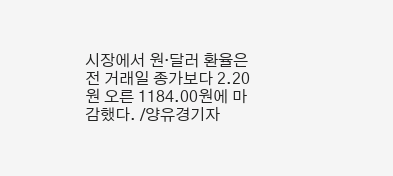시장에서 원·달러 환율은 전 거래일 종가보다 2.20원 오른 1184.00원에 마감했다. /양유경기자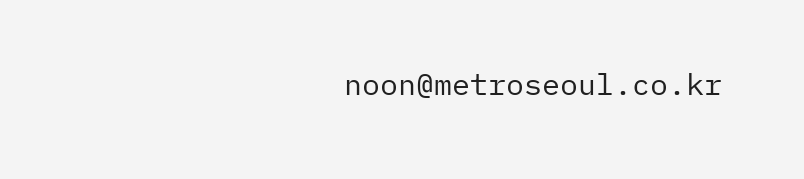noon@metroseoul.co.kr